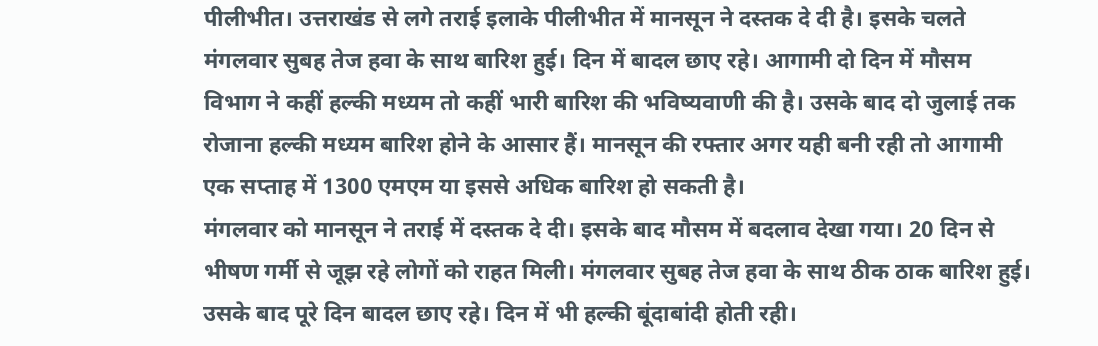पीलीभीत। उत्तराखंड से लगे तराई इलाके पीलीभीत में मानसून ने दस्तक दे दी है। इसके चलते मंगलवार सुबह तेज हवा के साथ बारिश हुई। दिन में बादल छाए रहे। आगामी दो दिन में मौसम विभाग ने कहीं हल्की मध्यम तो कहीं भारी बारिश की भविष्यवाणी की है। उसके बाद दो जुलाई तक रोजाना हल्की मध्यम बारिश होने के आसार हैं। मानसून की रफ्तार अगर यही बनी रही तो आगामी एक सप्ताह में 1300 एमएम या इससे अधिक बारिश हो सकती है।
मंगलवार को मानसून ने तराई में दस्तक दे दी। इसके बाद मौसम में बदलाव देखा गया। 20 दिन से भीषण गर्मी से जूझ रहे लोगों को राहत मिली। मंगलवार सुबह तेज हवा के साथ ठीक ठाक बारिश हुई। उसके बाद पूरे दिन बादल छाए रहे। दिन में भी हल्की बूंदाबांदी होती रही।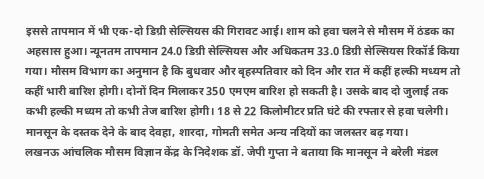इससे तापमान में भी एक-दो डिग्री सेल्सियस की गिरावट आई। शाम को हवा चलने से मौसम में ठंडक का अहसास हुआ। न्यूनतम तापमान 24.0 डिग्री सेल्सियस और अधिकतम 33.0 डिग्री सेल्सियस रिकॉर्ड किया गया। मौसम विभाग का अनुमान है कि बुधवार और बृहस्पतिवार को दिन और रात में कहीं हल्की मध्यम तो कहीं भारी बारिश होगी। दोनों दिन मिलाकर 350 एमएम बारिश हो सकती है। उसके बाद दो जुलाई तक कभी हल्की मध्यम तो कभी तेज बारिश होगी। 18 से 22 किलोमीटर प्रति घंटे की रफ्तार से हवा चलेगी। मानसून के दस्तक देने के बाद देवहा, शारदा, गोमती समेत अन्य नदियों का जलस्तर बढ़ गया।
लखनऊ आंचलिक मौसम विज्ञान केंद्र के निदेशक डॉ. जेपी गुप्ता ने बताया कि मानसून ने बरेली मंडल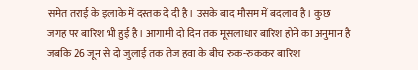समेत तराई के इलाके में दस्तक दे दी है। उसके बाद मौसम में बदलाव है। कुछ जगह पर बारिश भी हुई है। आगामी दो दिन तक मूसलाधार बारिश होने का अनुमान है जबकि 26 जून से दो जुलाई तक तेज हवा के बीच रुक-रुककर बारिश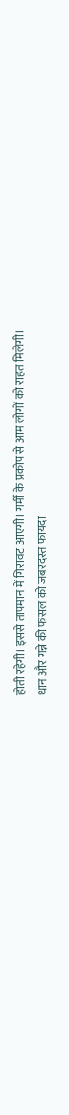होती रहेगी। इससे तापमान में गिरावट आएगी। गर्मी के प्रकोप से आम लोगों को राहत मिलेगी।
धान और गन्ने की फसल को जबरदस्त फायदा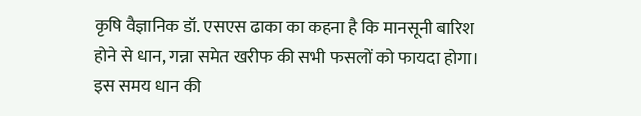कृषि वैज्ञानिक डॉ. एसएस ढाका का कहना है कि मानसूनी बारिश होने से धान, गन्ना समेत खरीफ की सभी फसलों को फायदा होगा। इस समय धान की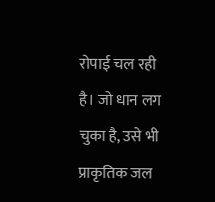रोपाई चल रही है। जो धान लग चुका है, उसे भी प्राकृतिक जल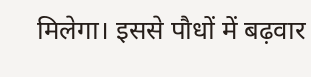मिलेगा। इससे पौधों में बढ़वार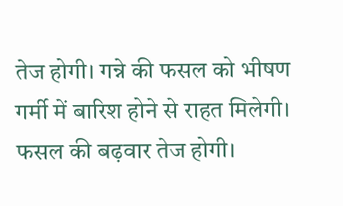तेज होगी। गन्ने की फसल को भीषण गर्मी में बारिश होने से राहत मिलेगी। फसल की बढ़वार तेज होगी।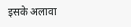इसके अलावा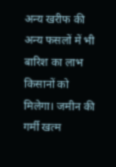अन्य खरीफ की अन्य फसलों में भी बारिश का लाभ किसानों को मिलेगा। जमीन की गर्मी खत्म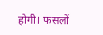होगी। फसलों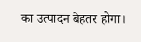का उत्पादन बेहतर होगा।